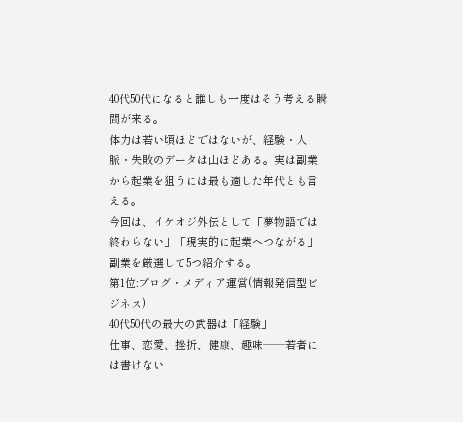40代50代になると誰しも一度はそう考える瞬間が来る。
体力は若い頃ほどではないが、経験・人脈・失敗のデータは山ほどある。実は副業から起業を狙うには最も適した年代とも言える。
今回は、イケオジ外伝として「夢物語では終わらない」「現実的に起業へつながる」副業を厳選して5つ紹介する。
第1位:ブログ・メディア運営(情報発信型ビジネス)
40代50代の最大の武器は「経験」
仕事、恋愛、挫折、健康、趣味──若者には書けない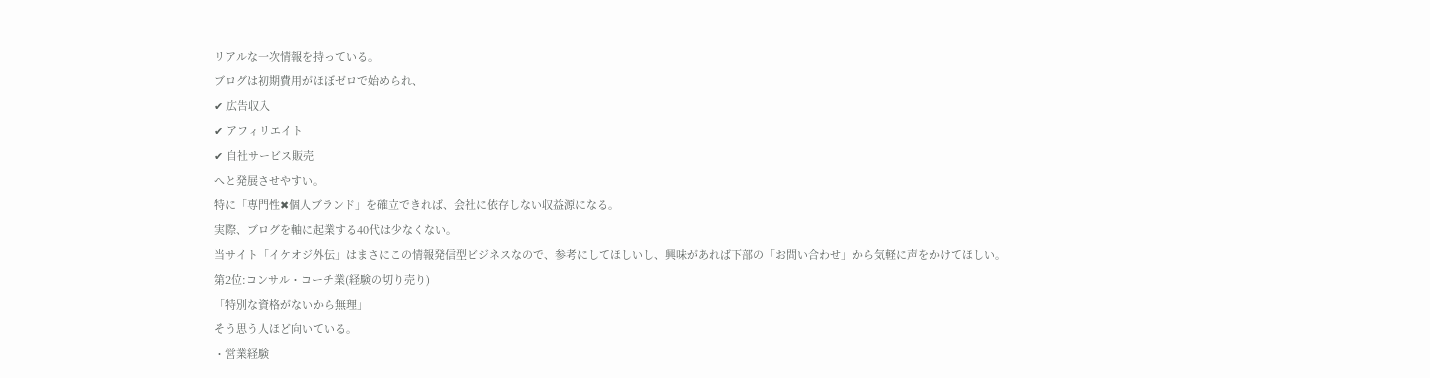リアルな一次情報を持っている。
ブログは初期費用がほぼゼロで始められ、
✔ 広告収入
✔ アフィリエイト
✔ 自社サービス販売
へと発展させやすい。
特に「専門性✖個人ブランド」を確立できれば、会社に依存しない収益源になる。
実際、ブログを軸に起業する40代は少なくない。
当サイト「イケオジ外伝」はまさにこの情報発信型ビジネスなので、参考にしてほしいし、興味があれば下部の「お問い合わせ」から気軽に声をかけてほしい。
第2位:コンサル・コーチ業(経験の切り売り)
「特別な資格がないから無理」
そう思う人ほど向いている。
・営業経験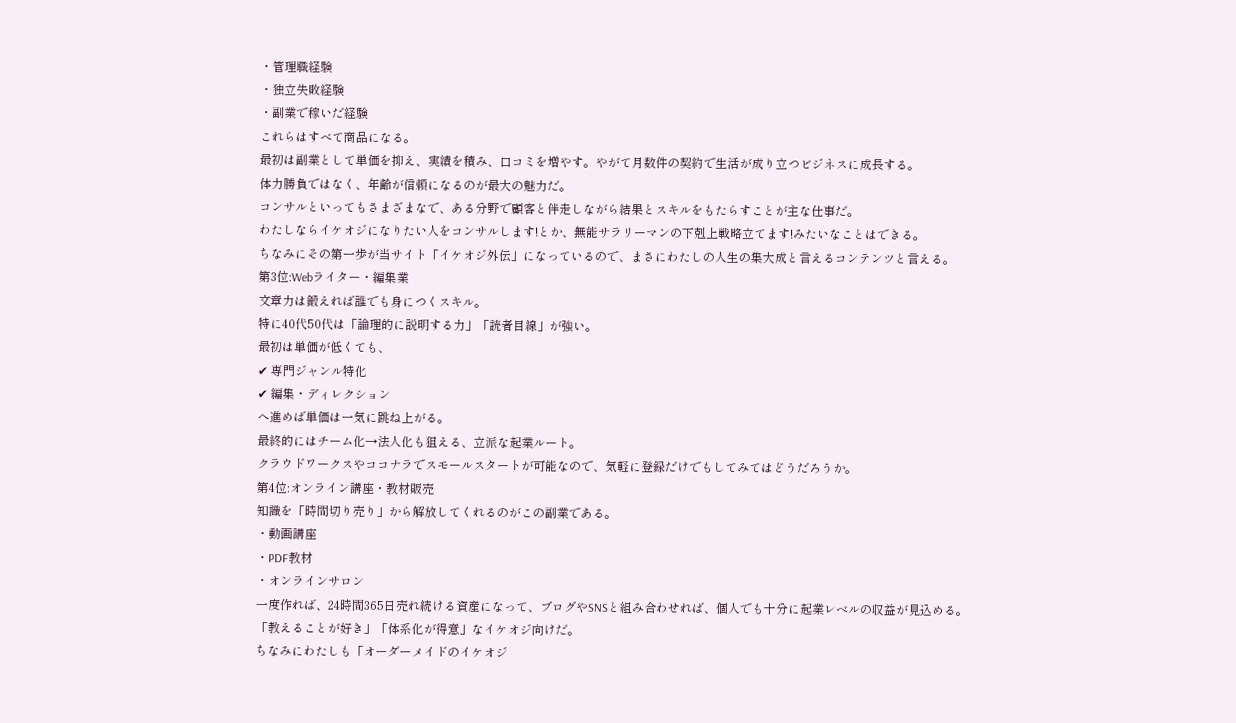・管理職経験
・独立失敗経験
・副業で稼いだ経験
これらはすべて商品になる。
最初は副業として単価を抑え、実績を積み、口コミを増やす。やがて月数件の契約で生活が成り立つビジネスに成長する。
体力勝負ではなく、年齢が信頼になるのが最大の魅力だ。
コンサルといってもさまざまなで、ある分野で顧客と伴走しながら結果とスキルをもたらすことが主な仕事だ。
わたしならイケオジになりたい人をコンサルします!とか、無能サラリーマンの下剋上戦略立てます!みたいなことはできる。
ちなみにその第一歩が当サイト「イケオジ外伝」になっているので、まさにわたしの人生の集大成と言えるコンテンツと言える。
第3位:Webライター・編集業
文章力は鍛えれば誰でも身につくスキル。
特に40代50代は「論理的に説明する力」「読者目線」が強い。
最初は単価が低くても、
✔ 専門ジャンル特化
✔ 編集・ディレクション
へ進めば単価は一気に跳ね上がる。
最終的にはチーム化→法人化も狙える、立派な起業ルート。
クラウドワークスやココナラでスモールスタートが可能なので、気軽に登録だけでもしてみてはどうだろうか。
第4位:オンライン講座・教材販売
知識を「時間切り売り」から解放してくれるのがこの副業である。
・動画講座
・PDF教材
・オンラインサロン
一度作れば、24時間365日売れ続ける資産になって、ブログやSNSと組み合わせれば、個人でも十分に起業レベルの収益が見込める。
「教えることが好き」「体系化が得意」なイケオジ向けだ。
ちなみにわたしも「オーダーメイドのイケオジ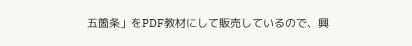五箇条」をPDF教材にして販売しているので、興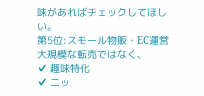味があればチェックしてほしい。
第5位:スモール物販・EC運営
大規模な転売ではなく、
✔ 趣味特化
✔ ニッ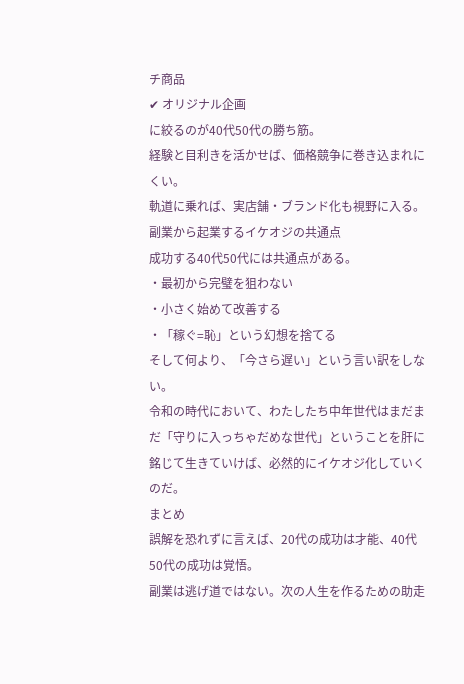チ商品
✔ オリジナル企画
に絞るのが40代50代の勝ち筋。
経験と目利きを活かせば、価格競争に巻き込まれにくい。
軌道に乗れば、実店舗・ブランド化も視野に入る。
副業から起業するイケオジの共通点
成功する40代50代には共通点がある。
・最初から完璧を狙わない
・小さく始めて改善する
・「稼ぐ=恥」という幻想を捨てる
そして何より、「今さら遅い」という言い訳をしない。
令和の時代において、わたしたち中年世代はまだまだ「守りに入っちゃだめな世代」ということを肝に銘じて生きていけば、必然的にイケオジ化していくのだ。
まとめ
誤解を恐れずに言えば、20代の成功は才能、40代50代の成功は覚悟。
副業は逃げ道ではない。次の人生を作るための助走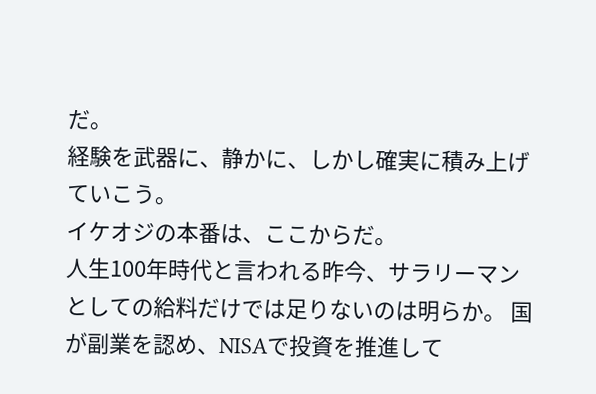だ。
経験を武器に、静かに、しかし確実に積み上げていこう。
イケオジの本番は、ここからだ。
人生100年時代と言われる昨今、サラリーマンとしての給料だけでは足りないのは明らか。 国が副業を認め、NISAで投資を推進して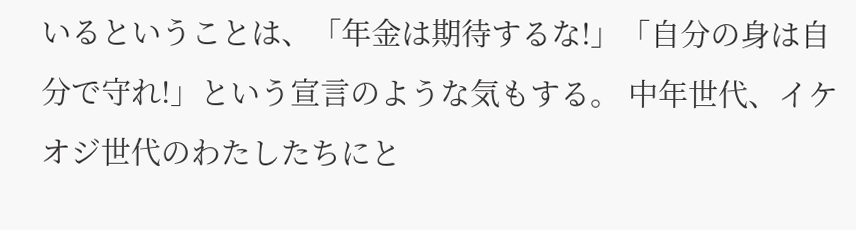いるということは、「年金は期待するな!」「自分の身は自分で守れ!」という宣言のような気もする。 中年世代、イケオジ世代のわたしたちにと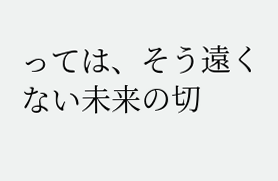っては、そう遠くない未来の切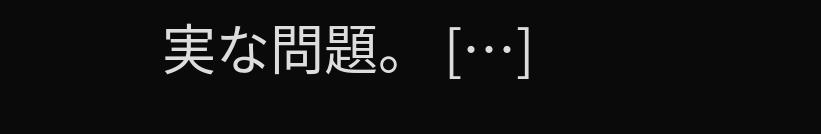実な問題。 […]